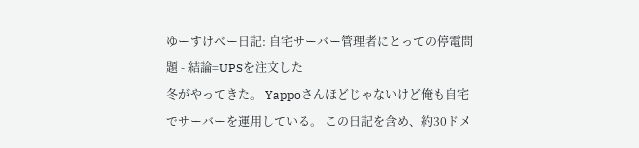ゆーすけべー日記: 自宅サーバー管理者にとっての停電問題 - 結論=UPSを注文した
冬がやってきた。 Yappoさんほどじゃないけど俺も自宅でサーバーを運用している。 この日記を含め、約30ドメ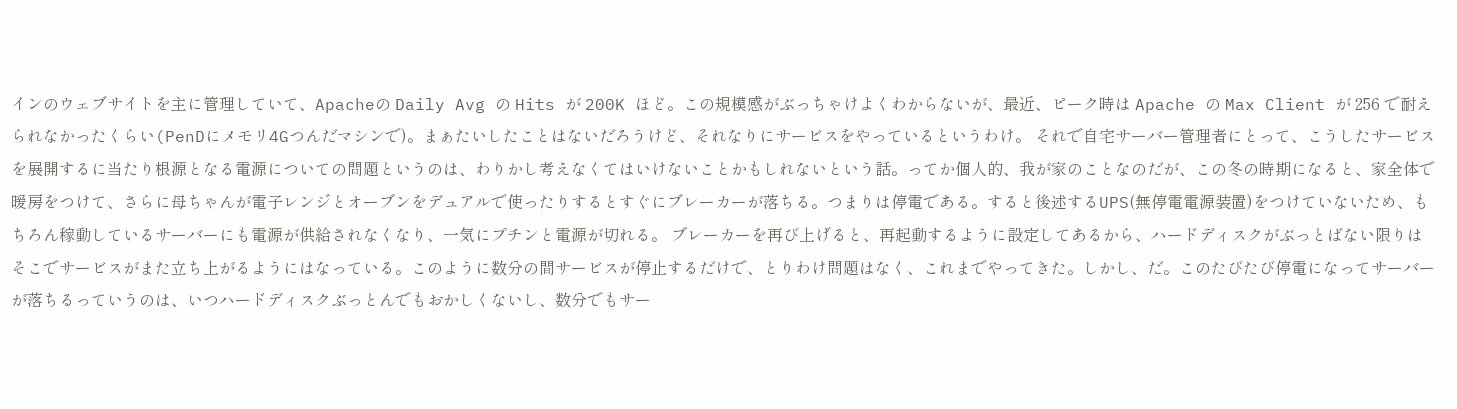インのウェブサイトを主に管理していて、Apacheの Daily Avg の Hits が 200K ほど。この規模感がぶっちゃけよくわからないが、最近、ピーク時は Apache の Max Client が 256 で耐えられなかったくらい(PenDにメモリ4Gつんだマシンで)。まぁたいしたことはないだろうけど、それなりにサービスをやっているというわけ。 それで自宅サーバー管理者にとって、こうしたサービスを展開するに当たり根源となる電源についての問題というのは、わりかし考えなくてはいけないことかもしれないという話。ってか個人的、我が家のことなのだが、この冬の時期になると、家全体で暖房をつけて、さらに母ちゃんが電子レンジとオーブンをデュアルで使ったりするとすぐにブレーカーが落ちる。つまりは停電である。すると後述するUPS(無停電電源装置)をつけていないため、もちろん稼動しているサーバーにも電源が供給されなくなり、一気にプチンと電源が切れる。 ブレーカーを再び上げると、再起動するように設定してあるから、ハードディスクがぶっとばない限りはそこでサービスがまた立ち上がるようにはなっている。このように数分の間サービスが停止するだけで、とりわけ問題はなく、これまでやってきた。しかし、だ。このたびたび停電になってサーバーが落ちるっていうのは、いつハードディスクぶっとんでもおかしくないし、数分でもサー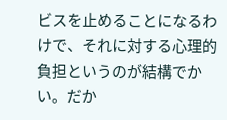ビスを止めることになるわけで、それに対する心理的負担というのが結構でかい。だか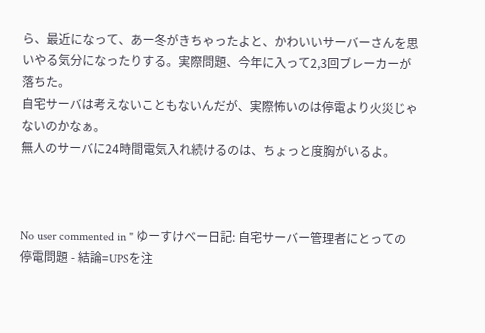ら、最近になって、あー冬がきちゃったよと、かわいいサーバーさんを思いやる気分になったりする。実際問題、今年に入って2,3回ブレーカーが落ちた。
自宅サーバは考えないこともないんだが、実際怖いのは停電より火災じゃないのかなぁ。
無人のサーバに24時間電気入れ続けるのは、ちょっと度胸がいるよ。



No user commented in " ゆーすけべー日記: 自宅サーバー管理者にとっての停電問題 - 結論=UPSを注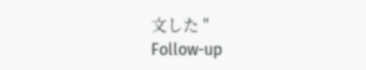文した "
Follow-up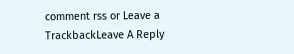comment rss or Leave a TrackbackLeave A Reply